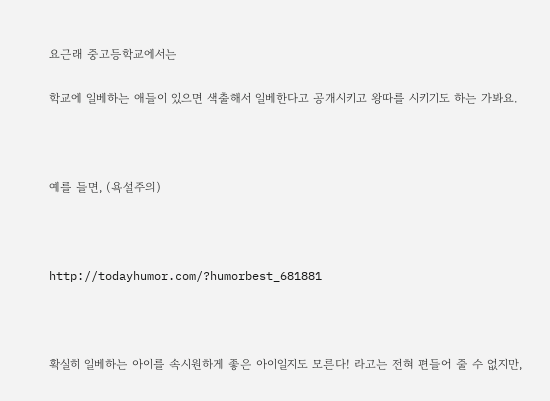요근래 중고등학교에서는

학교에 일베하는 애들이 있으면 색출해서 일베한다고 공개시키고 왕따를 시키기도 하는 가봐요.



예를 들면, (욕설주의)



http://todayhumor.com/?humorbest_681881



확실히 일베하는 아이를 속시원하게 좋은 아이일지도 모른다! 라고는 전혀 편들어 줄 수 없지만,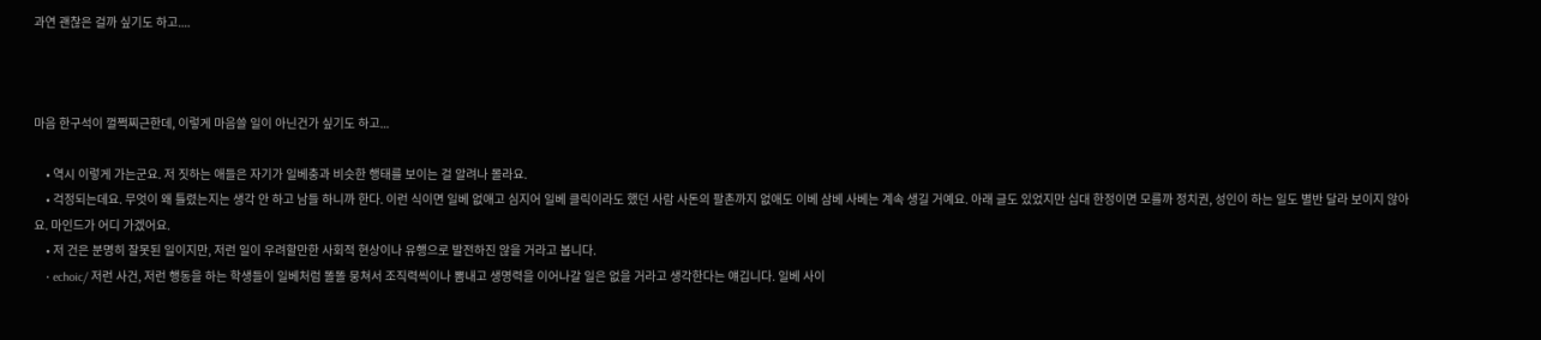과연 괜찮은 걸까 싶기도 하고....



마음 한구석이 껄쩍찌근한데, 이렇게 마음쓸 일이 아닌건가 싶기도 하고...

    • 역시 이렇게 가는군요. 저 짓하는 애들은 자기가 일베충과 비슷한 행태를 보이는 걸 알려나 몰라요.
    • 걱정되는데요. 무엇이 왜 틀렸는지는 생각 안 하고 남들 하니까 한다. 이런 식이면 일베 없애고 심지어 일베 클릭이라도 했던 사람 사돈의 팔촌까지 없애도 이베 삼베 사베는 계속 생길 거예요. 아래 글도 있었지만 십대 한정이면 모를까 정치권, 성인이 하는 일도 별반 달라 보이지 않아요. 마인드가 어디 가겠어요.
    • 저 건은 분명히 잘못된 일이지만, 저런 일이 우려할만한 사회적 현상이나 유행으로 발전하진 않을 거라고 봅니다.
    • echoic/ 저런 사건, 저런 행동을 하는 학생들이 일베처럼 똘똘 뭉쳐서 조직력씩이나 뽐내고 생명력을 이어나갈 일은 없을 거라고 생각한다는 얘깁니다. 일베 사이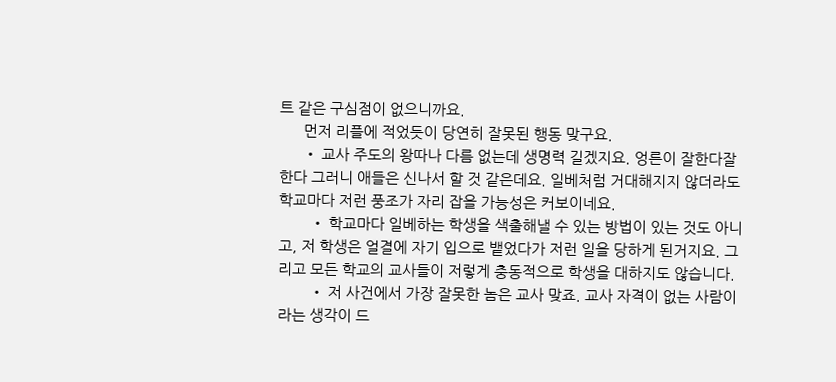트 같은 구심점이 없으니까요.
      먼저 리플에 적었듯이 당연히 잘못된 행동 맞구요.
      • 교사 주도의 왕따나 다름 없는데 생명력 길겠지요. 엉른이 잘한다잘한다 그러니 애들은 신나서 할 것 같은데요. 일베처럼 거대해지지 않더라도 학교마다 저런 풍조가 자리 잡을 가능성은 커보이네요.
        • 학교마다 일베하는 학생을 색출해낼 수 있는 방법이 있는 것도 아니고, 저 학생은 얼결에 자기 입으로 뱉었다가 저런 일을 당하게 된거지요. 그리고 모든 학교의 교사들이 저렇게 충동적으로 학생을 대하지도 않습니다.
        • 저 사건에서 가장 잘못한 놈은 교사 맞죠. 교사 자격이 없는 사람이라는 생각이 드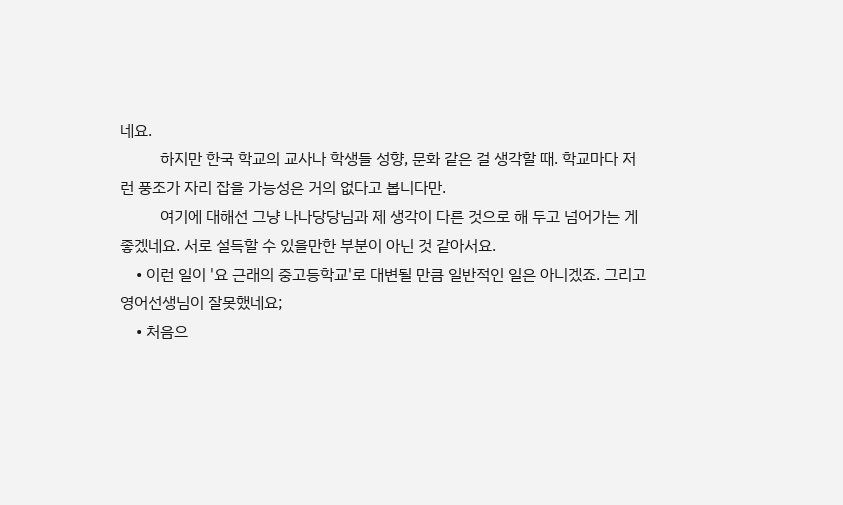네요.
          하지만 한국 학교의 교사나 학생들 성향, 문화 같은 걸 생각할 때. 학교마다 저런 풍조가 자리 잡을 가능성은 거의 없다고 봅니다만.
          여기에 대해선 그냥 나나당당님과 제 생각이 다른 것으로 해 두고 넘어가는 게 좋겠네요. 서로 설득할 수 있을만한 부분이 아닌 것 같아서요.
    • 이런 일이 '요 근래의 중고등학교'로 대변될 만큼 일반적인 일은 아니겠죠. 그리고 영어선생님이 잘못했네요;
    • 처음으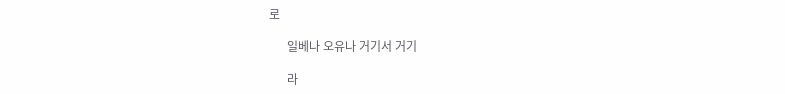로

      일베나 오유나 거기서 거기

      라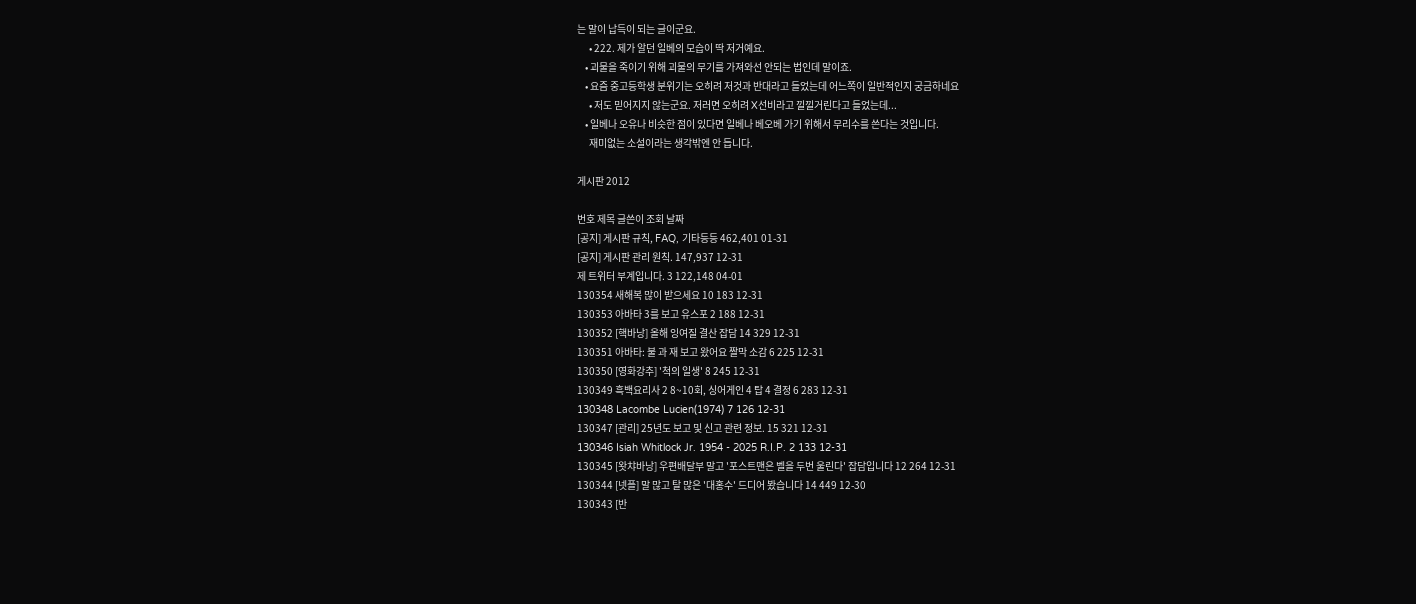는 말이 납득이 되는 글이군요.
      • 222. 제가 알던 일베의 모습이 딱 저거예요.
    • 괴물을 죽이기 위해 괴물의 무기를 가져와선 안되는 법인데 말이죠.
    • 요즘 중고등학생 분위기는 오히려 저것과 반대라고 들었는데 어느쪽이 일반적인지 궁금하네요
      • 저도 믿어지지 않는군요. 저러면 오히려 X선비라고 낄낄거린다고 들었는데...
    • 일베나 오유나 비슷한 점이 있다면 일베나 베오베 가기 위해서 무리수를 쓴다는 것입니다.
      재미없는 소설이라는 생각밖엔 안 듭니다.

게시판 2012

번호 제목 글쓴이 조회 날짜
[공지] 게시판 규칙, FAQ, 기타등등 462,401 01-31
[공지] 게시판 관리 원칙. 147,937 12-31
제 트위터 부계입니다. 3 122,148 04-01
130354 새해복 많이 받으세요 10 183 12-31
130353 아바타 3를 보고 유스포 2 188 12-31
130352 [핵바낭] 올해 잉여질 결산 잡담 14 329 12-31
130351 아바타: 불 과 재 보고 왔어요 짤막 소감 6 225 12-31
130350 [영화강추] '척의 일생' 8 245 12-31
130349 흑백요리사 2 8~10회, 싱어게인 4 탑 4 결정 6 283 12-31
130348 Lacombe Lucien(1974) 7 126 12-31
130347 [관리] 25년도 보고 및 신고 관련 정보. 15 321 12-31
130346 Isiah Whitlock Jr. 1954 - 2025 R.I.P. 2 133 12-31
130345 [왓챠바낭] 우편배달부 말고 '포스트맨은 벨을 두번 울린다' 잡담입니다 12 264 12-31
130344 [넷플] 말 많고 탈 많은 '대홍수' 드디어 봤습니다 14 449 12-30
130343 [반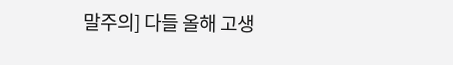말주의] 다들 올해 고생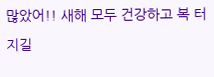많았어!! 새해 모두 건강하고 복 터지길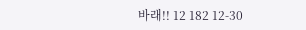바래!! 12 182 12-30